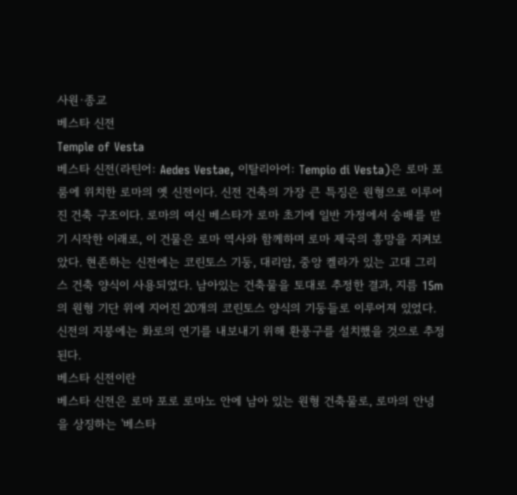사원·종교
베스타 신전
Temple of Vesta
베스타 신전(라틴어: Aedes Vestae, 이탈리아어: Tempio di Vesta)은 로마 포룸에 위치한 로마의 옛 신전이다. 신전 건축의 가장 큰 특징은 원형으로 이루어진 건축 구조이다. 로마의 여신 베스타가 로마 초기에 일반 가정에서 숭배를 받기 시작한 이래로, 이 건물은 로마 역사와 함께하며 로마 제국의 흥망을 지켜보았다. 현존하는 신전에는 코린토스 기둥, 대리암, 중앙 켈라가 있는 고대 그리스 건축 양식이 사용되었다. 남아있는 건축물을 토대로 추정한 결과, 지름 15m의 원형 기단 위에 지어진 20개의 코린토스 양식의 기둥들로 이루어져 있었다. 신전의 지붕에는 화로의 연기를 내보내기 위해 환풍구를 설치했을 것으로 추정된다.
베스타 신전이란
베스타 신전은 로마 포로 로마노 안에 남아 있는 원형 건축물로, 로마의 안녕을 상징하는 '베스타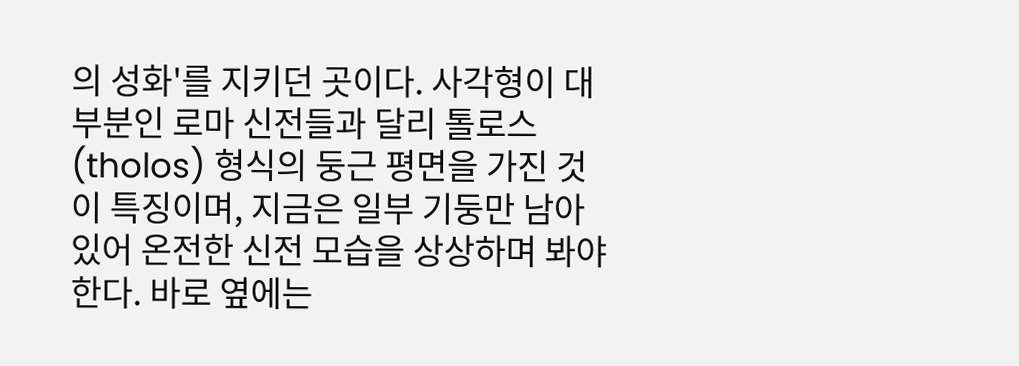의 성화'를 지키던 곳이다. 사각형이 대부분인 로마 신전들과 달리 톨로스(tholos) 형식의 둥근 평면을 가진 것이 특징이며, 지금은 일부 기둥만 남아 있어 온전한 신전 모습을 상상하며 봐야 한다. 바로 옆에는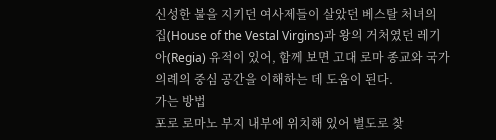신성한 불을 지키던 여사제들이 살았던 베스탈 처녀의 집(House of the Vestal Virgins)과 왕의 거처였던 레기아(Regia) 유적이 있어, 함께 보면 고대 로마 종교와 국가 의례의 중심 공간을 이해하는 데 도움이 된다.
가는 방법
포로 로마노 부지 내부에 위치해 있어 별도로 찾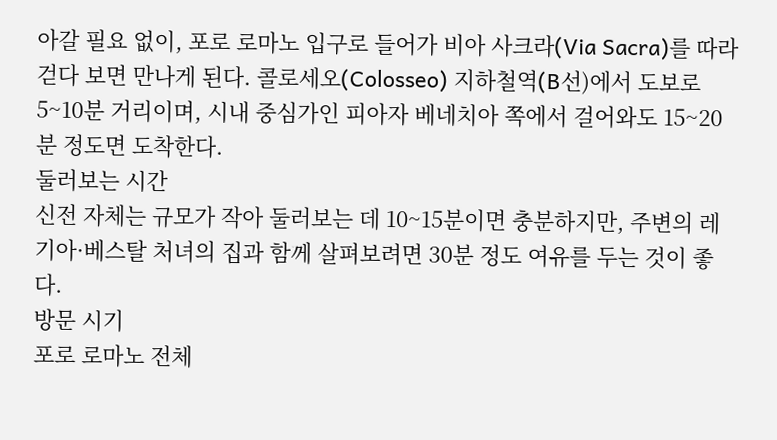아갈 필요 없이, 포로 로마노 입구로 들어가 비아 사크라(Via Sacra)를 따라 걷다 보면 만나게 된다. 콜로세오(Colosseo) 지하철역(B선)에서 도보로 5~10분 거리이며, 시내 중심가인 피아자 베네치아 쪽에서 걸어와도 15~20분 정도면 도착한다.
둘러보는 시간
신전 자체는 규모가 작아 둘러보는 데 10~15분이면 충분하지만, 주변의 레기아·베스탈 처녀의 집과 함께 살펴보려면 30분 정도 여유를 두는 것이 좋다.
방문 시기
포로 로마노 전체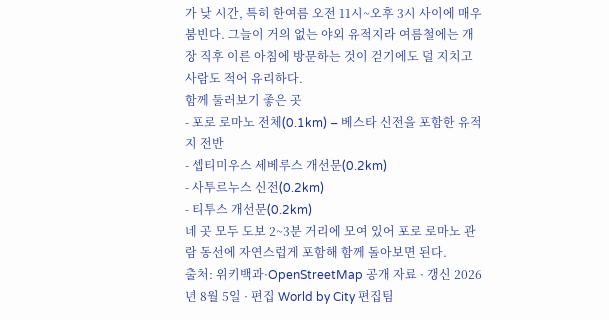가 낮 시간, 특히 한여름 오전 11시~오후 3시 사이에 매우 붐빈다. 그늘이 거의 없는 야외 유적지라 여름철에는 개장 직후 이른 아침에 방문하는 것이 걷기에도 덜 지치고 사람도 적어 유리하다.
함께 둘러보기 좋은 곳
- 포로 로마노 전체(0.1km) – 베스타 신전을 포함한 유적지 전반
- 셉티미우스 세베루스 개선문(0.2km)
- 사투르누스 신전(0.2km)
- 티투스 개선문(0.2km)
네 곳 모두 도보 2~3분 거리에 모여 있어 포로 로마노 관람 동선에 자연스럽게 포함해 함께 돌아보면 된다.
출처: 위키백과·OpenStreetMap 공개 자료 · 갱신 2026년 8월 5일 · 편집 World by City 편집팀